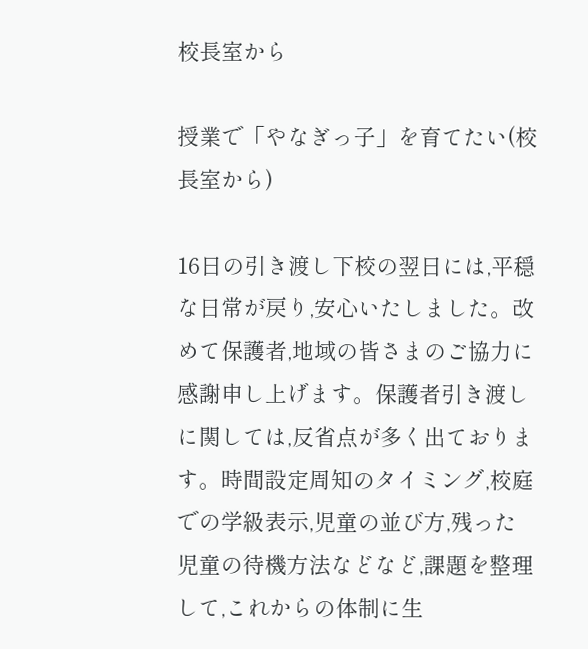校長室から

授業で「やなぎっ子」を育てたい(校長室から)

16日の引き渡し下校の翌日には,平穏な日常が戻り,安心いたしました。改めて保護者,地域の皆さまのご協力に感謝申し上げます。保護者引き渡しに関しては,反省点が多く出ております。時間設定周知のタイミング,校庭での学級表示,児童の並び方,残った児童の待機方法などなど,課題を整理して,これからの体制に生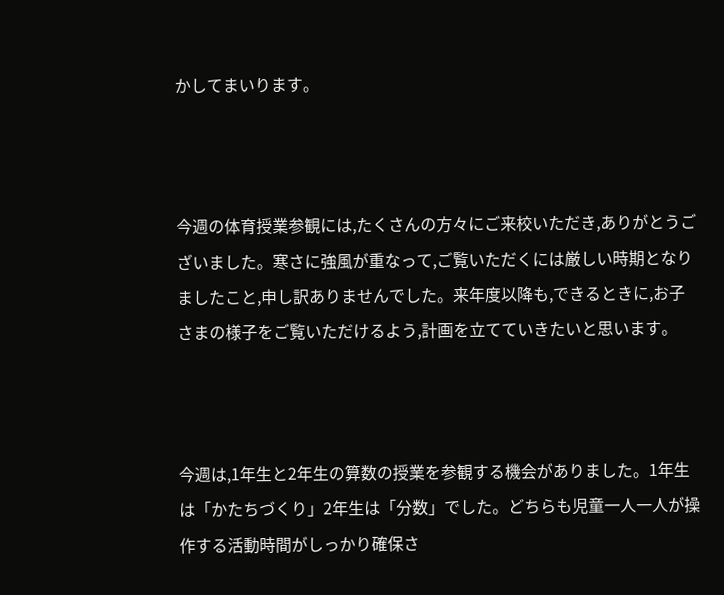かしてまいります。



今週の体育授業参観には,たくさんの方々にご来校いただき,ありがとうございました。寒さに強風が重なって,ご覧いただくには厳しい時期となりましたこと,申し訳ありませんでした。来年度以降も,できるときに,お子さまの様子をご覧いただけるよう,計画を立てていきたいと思います。



今週は,1年生と2年生の算数の授業を参観する機会がありました。1年生は「かたちづくり」2年生は「分数」でした。どちらも児童一人一人が操作する活動時間がしっかり確保さ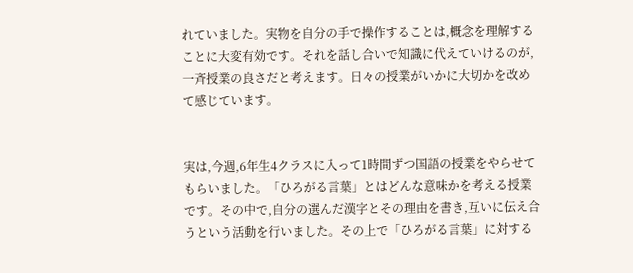れていました。実物を自分の手で操作することは,概念を理解することに大変有効です。それを話し合いで知識に代えていけるのが,一斉授業の良さだと考えます。日々の授業がいかに大切かを改めて感じています。


実は,今週,6年生4クラスに入って1時間ずつ国語の授業をやらせてもらいました。「ひろがる言葉」とはどんな意味かを考える授業です。その中で,自分の選んだ漢字とその理由を書き,互いに伝え合うという活動を行いました。その上で「ひろがる言葉」に対する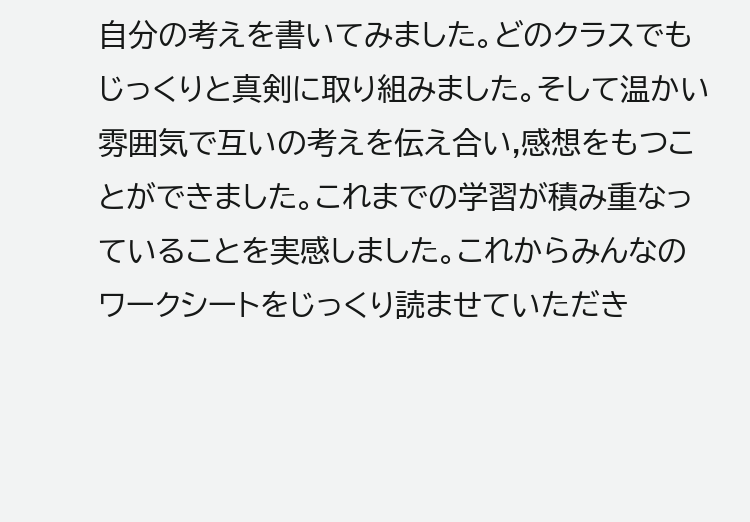自分の考えを書いてみました。どのクラスでもじっくりと真剣に取り組みました。そして温かい雰囲気で互いの考えを伝え合い,感想をもつことができました。これまでの学習が積み重なっていることを実感しました。これからみんなのワークシートをじっくり読ませていただき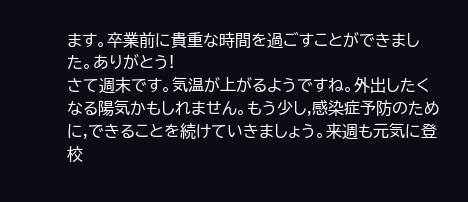ます。卒業前に貴重な時間を過ごすことができました。ありがとう!
さて週末です。気温が上がるようですね。外出したくなる陽気かもしれません。もう少し,感染症予防のために,できることを続けていきましょう。来週も元気に登校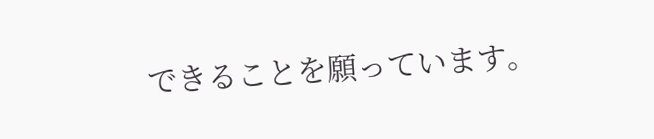できることを願っています。